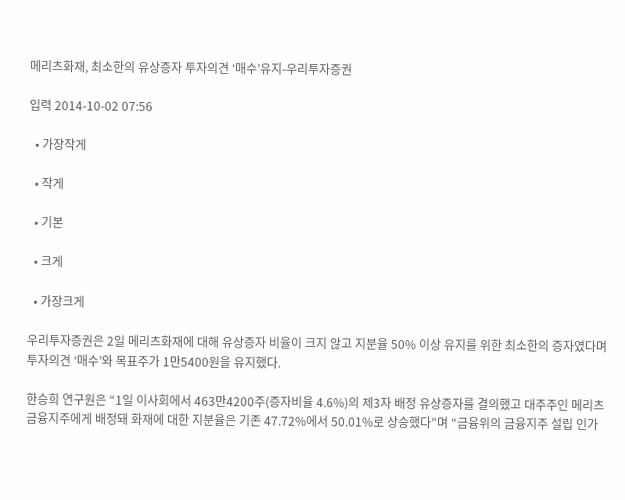메리츠화재, 최소한의 유상증자 투자의견 ‘매수’유지-우리투자증권

입력 2014-10-02 07:56

  • 가장작게

  • 작게

  • 기본

  • 크게

  • 가장크게

우리투자증권은 2일 메리츠화재에 대해 유상증자 비율이 크지 않고 지분율 50% 이상 유지를 위한 최소한의 증자였다며 투자의견 ‘매수’와 목표주가 1만5400원을 유지했다.

한승희 연구원은 “1일 이사회에서 463만4200주(증자비율 4.6%)의 제3자 배정 유상증자를 결의했고 대주주인 메리츠금융지주에게 배정돼 화재에 대한 지분율은 기존 47.72%에서 50.01%로 상승했다”며 “금융위의 금융지주 설립 인가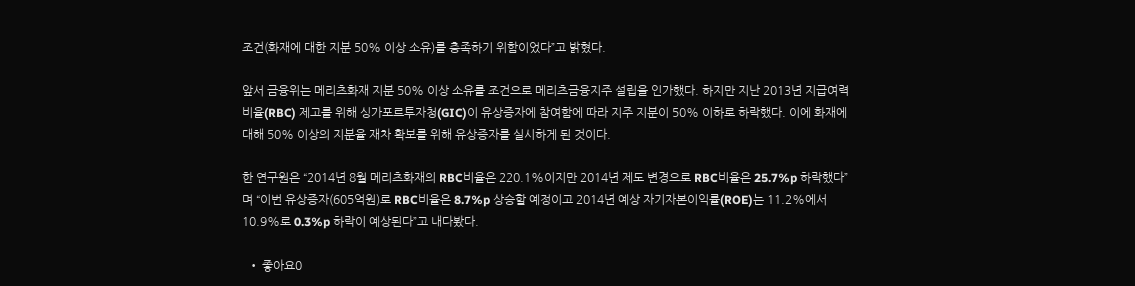조건(화재에 대한 지분 50% 이상 소유)를 충족하기 위함이었다”고 밝혔다.

앞서 금융위는 메리츠화재 지분 50% 이상 소유를 조건으로 메리츠금융지주 설립을 인가했다. 하지만 지난 2013년 지급여력비율(RBC) 제고를 위해 싱가포르투자청(GIC)이 유상증자에 참여함에 따라 지주 지분이 50% 이하로 하락했다. 이에 화재에 대해 50% 이상의 지분율 재차 확보를 위해 유상증자를 실시하게 된 것이다.

한 연구원은 “2014년 8월 메리츠화재의 RBC비율은 220.1%이지만 2014년 제도 변경으로 RBC비율은 25.7%p 하락했다”며 “이번 유상증자(605억원)로 RBC비율은 8.7%p 상승할 예정이고 2014년 예상 자기자본이익률(ROE)는 11.2%에서 10.9%로 0.3%p 하락이 예상된다”고 내다봤다.

  • 좋아요0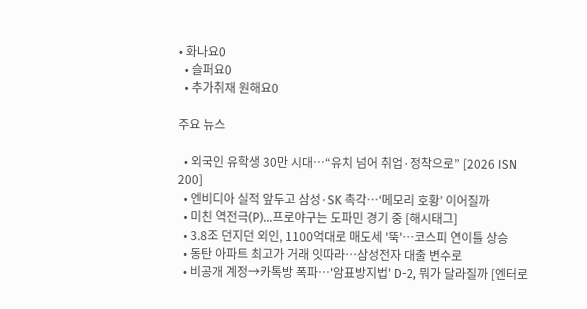• 화나요0
  • 슬퍼요0
  • 추가취재 원해요0

주요 뉴스

  • 외국인 유학생 30만 시대…“유치 넘어 취업·정착으로” [2026 ISN 200]
  • 엔비디아 실적 앞두고 삼성·SK 촉각…‘메모리 호황’ 이어질까
  • 미친 역전극(P)…프로야구는 도파민 경기 중 [해시태그]
  • 3.8조 던지던 외인, 1100억대로 매도세 '뚝'…코스피 연이틀 상승
  • 동탄 아파트 최고가 거래 잇따라⋯삼성전자 대출 변수로
  • 비공개 계정→카톡방 폭파⋯'암표방지법' D-2, 뭐가 달라질까 [엔터로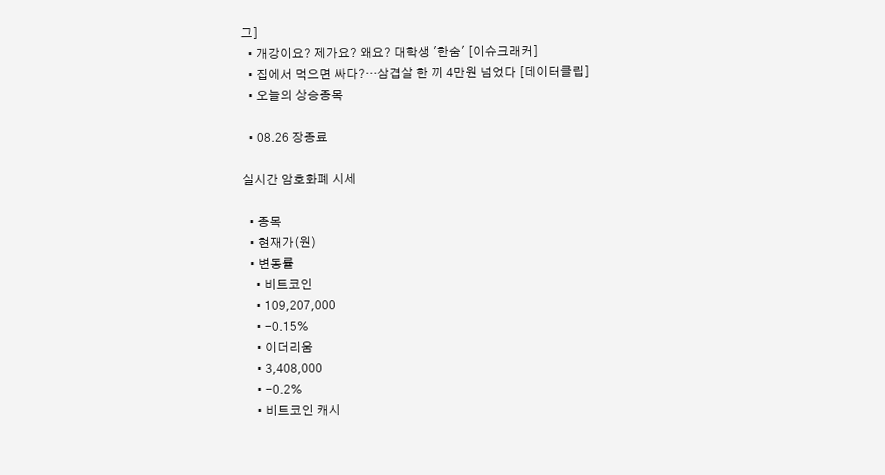그]
  • 개강이요? 제가요? 왜요? 대학생 '한숨' [이슈크래커]
  • 집에서 먹으면 싸다?…삼겹살 한 끼 4만원 넘었다 [데이터클립]
  • 오늘의 상승종목

  • 08.26 장종료

실시간 암호화폐 시세

  • 종목
  • 현재가(원)
  • 변동률
    • 비트코인
    • 109,207,000
    • -0.15%
    • 이더리움
    • 3,408,000
    • -0.2%
    • 비트코인 캐시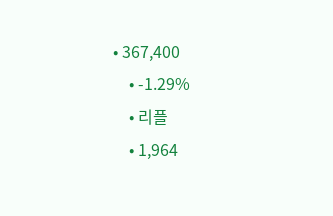• 367,400
    • -1.29%
    • 리플
    • 1,964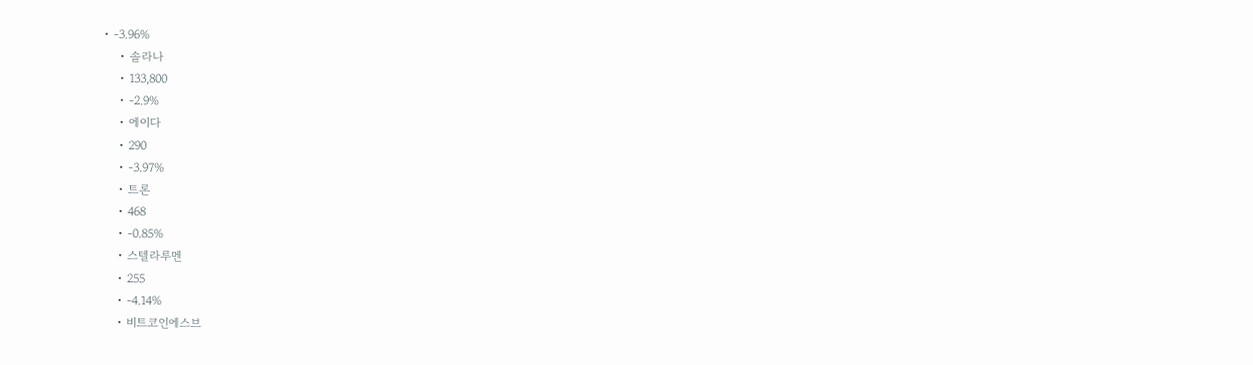• -3.96%
    • 솔라나
    • 133,800
    • -2.9%
    • 에이다
    • 290
    • -3.97%
    • 트론
    • 468
    • -0.85%
    • 스텔라루멘
    • 255
    • -4.14%
    • 비트코인에스브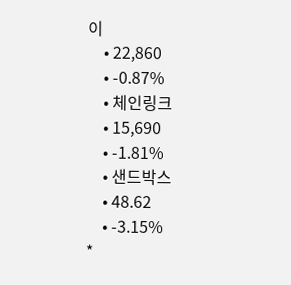이
    • 22,860
    • -0.87%
    • 체인링크
    • 15,690
    • -1.81%
    • 샌드박스
    • 48.62
    • -3.15%
*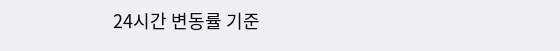24시간 변동률 기준